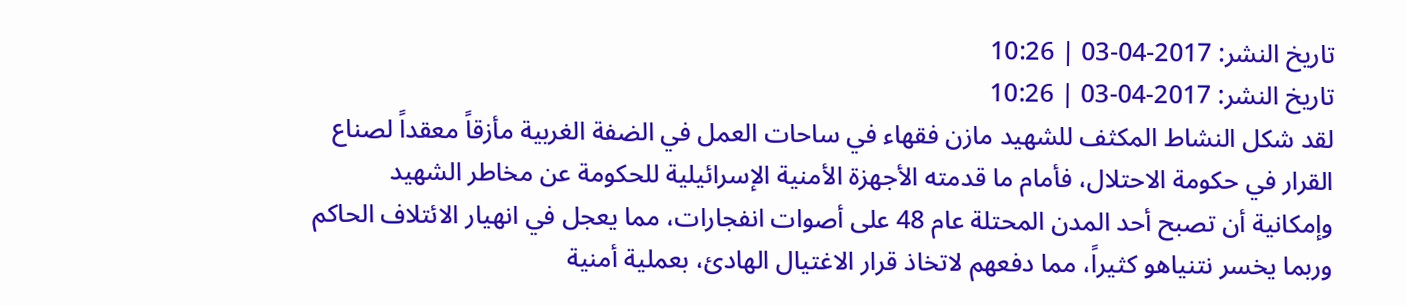تاريخ النشر: 2017-04-03 | 10:26
تاريخ النشر: 2017-04-03 | 10:26
لقد شكل النشاط المكثف للشهيد مازن فقهاء في ساحات العمل في الضفة الغربية مأزقاً معقداً لصناع القرار في حكومة الاحتلال، فأمام ما قدمته الأجهزة الأمنية الإسرائيلية للحكومة عن مخاطر الشهيد وإمكانية أن تصبح أحد المدن المحتلة عام 48 على أصوات انفجارات، مما يعجل في انهيار الائتلاف الحاكم وربما يخسر نتنياهو كثيراً، مما دفعهم لاتخاذ قرار الاغتيال الهادئ، بعملية أمنية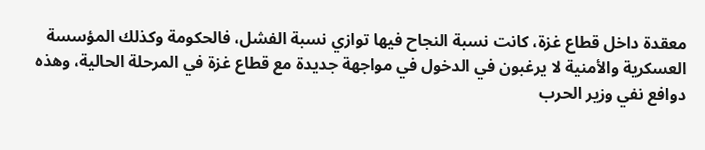معقدة داخل قطاع غزة، كانت نسبة النجاح فيها توازي نسبة الفشل، فالحكومة وكذلك المؤسسة العسكرية والأمنية لا يرغبون في الدخول في مواجهة جديدة مع قطاع غزة في المرحلة الحالية، وهذه دوافع نفي وزير الحرب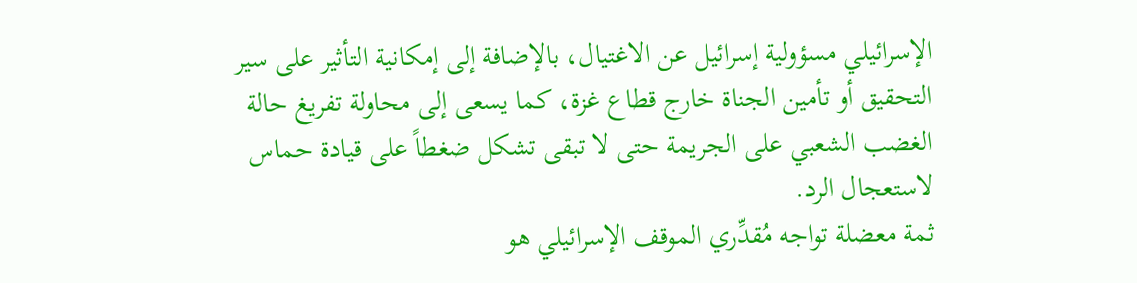الإسرائيلي مسؤولية إسرائيل عن الاغتيال، بالإضافة إلى إمكانية التأثير على سير التحقيق أو تأمين الجناة خارج قطاع غزة، كما يسعى إلى محاولة تفريغ حالة الغضب الشعبي على الجريمة حتى لا تبقى تشكل ضغطاً على قيادة حماس لاستعجال الرد.
ثمة معضلة تواجه مُقدِّري الموقف الإسرائيلي هو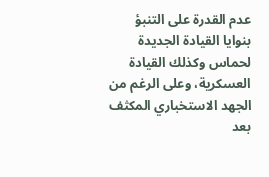عدم القدرة على التنبؤ بنوايا القيادة الجديدة لحماس وكذلك القيادة العسكرية، وعلى الرغم من الجهد الاستخباري المكثف بعد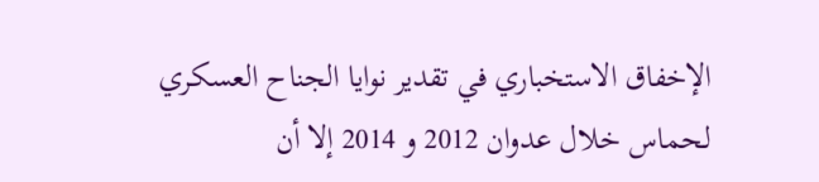الإخفاق الاستخباري في تقدير نوايا الجناح العسكري لحماس خلال عدوان 2012 و 2014 إلا أن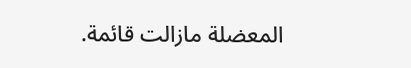المعضلة مازالت قائمة.